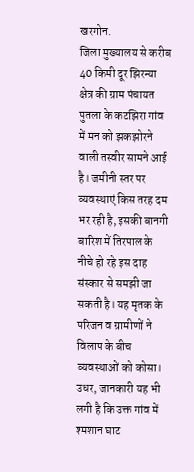खरगोन.
जिला मुख्यालय से करीब 40 किमी दूर झिरन्या क्षेत्र की ग्राम पंचायत पुतला के कटझिरा गांव में मन को झकझोरने वाली तस्वीर सामने आई है। जमीनी स्तर पर व्यवस्थाएं किस तरह दम भर रही है, इसकी बानगी बारिश में तिरपाल के नीचे हो रहे इस दाह संस्कार से समझी जा सकती है। यह मृतक के परिजन व ग्रामीणों ने विलाप के बीच व्यवस्थाओं को कोसा। उधर, जानकारी यह भी लगी है कि उक्त गांव में श्मशान घाट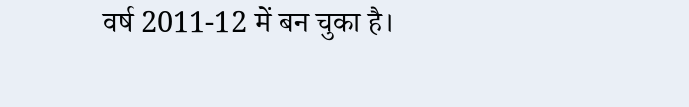वर्ष 2011-12 में बन चुका है।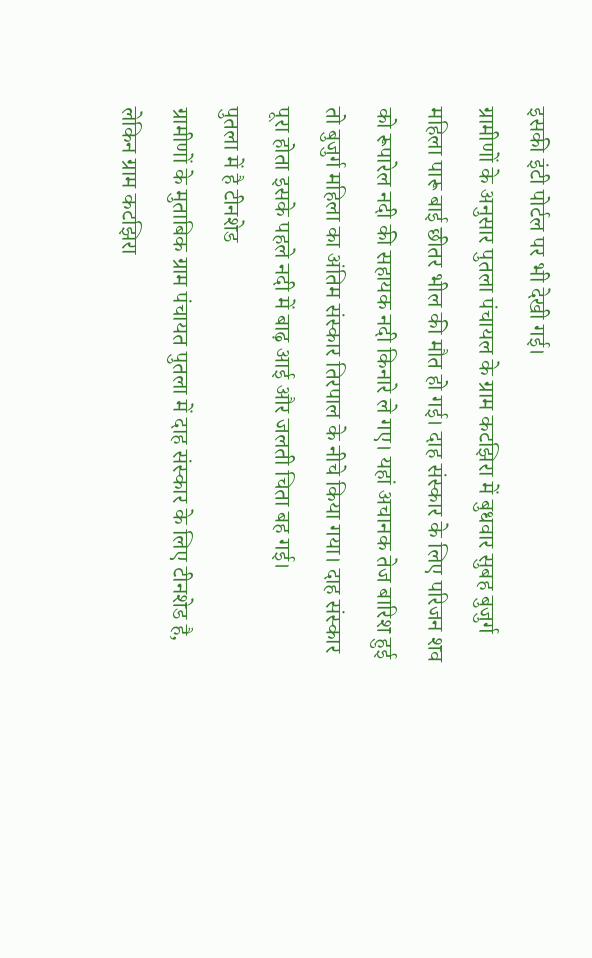इसकी इंटी पोर्टल पर भी देखी गई।
ग्रामीणों के अनुसार पुतला पंचायल के ग्राम कटझिरा में बुधवार सुबह बुजुर्ग महिला पारू बाई छीतर भील की मौत हो गई। दाह संस्कार के लिए परिजन शव को रूपारेल नदी की सहायक नदी किनारे ले गए। यहां अचानक तेज बारिश हुई तो बुजुर्ग महिला का अंतिम संस्कार तिरपाल के नीचे किया गया। दाह संस्कार पूरा होता इसके पहले नदी में बाढ़ आई और जलती चिता बह गई।
पुतला में है टीनशेड
ग्रामीणों के मुताबिक ग्राम पंचायत पुतला में दाह संस्कार के लिए टीनशेड है, लेकिन ग्राम कटझिरा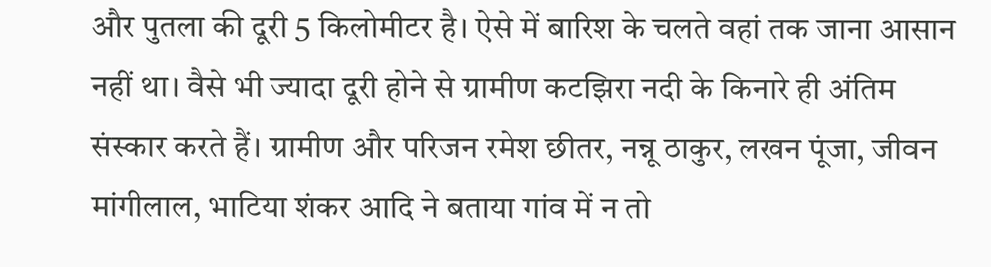और पुतला की दूरी 5 किलोमीटर है। ऐसे में बारिश के चलते वहां तक जाना आसान नहीं था। वैसे भी ज्यादा दूरी होने से ग्रामीण कटझिरा नदी के किनारे ही अंतिम संस्कार करते हैं। ग्रामीण और परिजन रमेश छीतर, नन्नू ठाकुर, लखन पूंजा, जीवन मांगीलाल, भाटिया शंकर आदि ने बताया गांव में न तो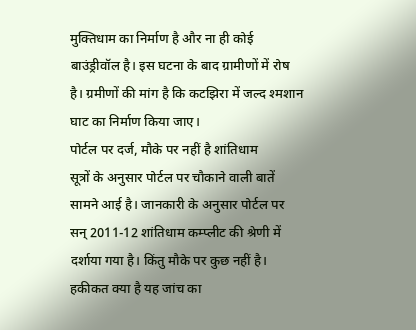मुक्तिधाम का निर्माण है और ना ही कोई बाउंड्रीवॉल है। इस घटना के बाद ग्रामीणों में रोष है। ग्रमीणों की मांग है कि कटझिरा में जल्द श्मशान घाट का निर्माण किया जाए।
पोर्टल पर दर्ज, मौके पर नहीं है शांतिधाम
सूत्रों के अनुसार पोर्टल पर चौकाने वाली बातें सामने आई है। जानकारी के अनुसार पोर्टल पर सन् 2011-12 शांतिधाम कम्प्लीट की श्रेणी में दर्शाया गया है। किंतु मौके पर कुछ नहीं है। हकीकत क्या है यह जांच का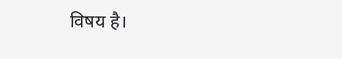विषय है।